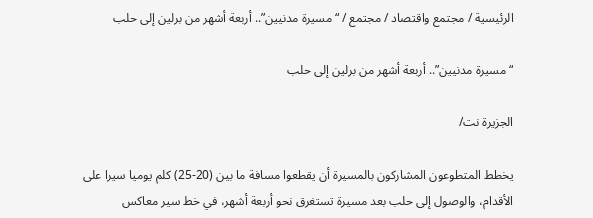الرئيسية / مجتمع واقتصاد / مجتمع / “مسيرة مدنيين”.. أربعة أشهر من برلين إلى حلب

“مسيرة مدنيين”.. أربعة أشهر من برلين إلى حلب

الجزيرة نت/

يخطط المتطوعون المشاركون بالمسيرة أن يقطعوا مسافة ما بين (20-25) كلم يوميا سيرا على الأقدام، والوصول إلى حلب بعد مسيرة تستغرق نحو أربعة أشهر، في خط سير معاكس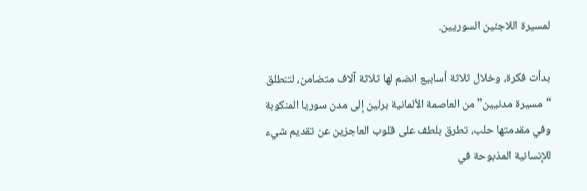لمسيرة اللاجئين السوريين.

بدأت فكرة، وخلال ثلاثة أسابيع انضم لها ثلاثة آلاف متضامن، لتنطلق “مسيرة مدنيين” من العاصمة الألمانية برلين إلى مدن سوريا المنكوبة وفي مقدمتها حلب، تطرق بلطف على قلوب العاجزين عن تقديم شيء للإنسانية المذبوحة في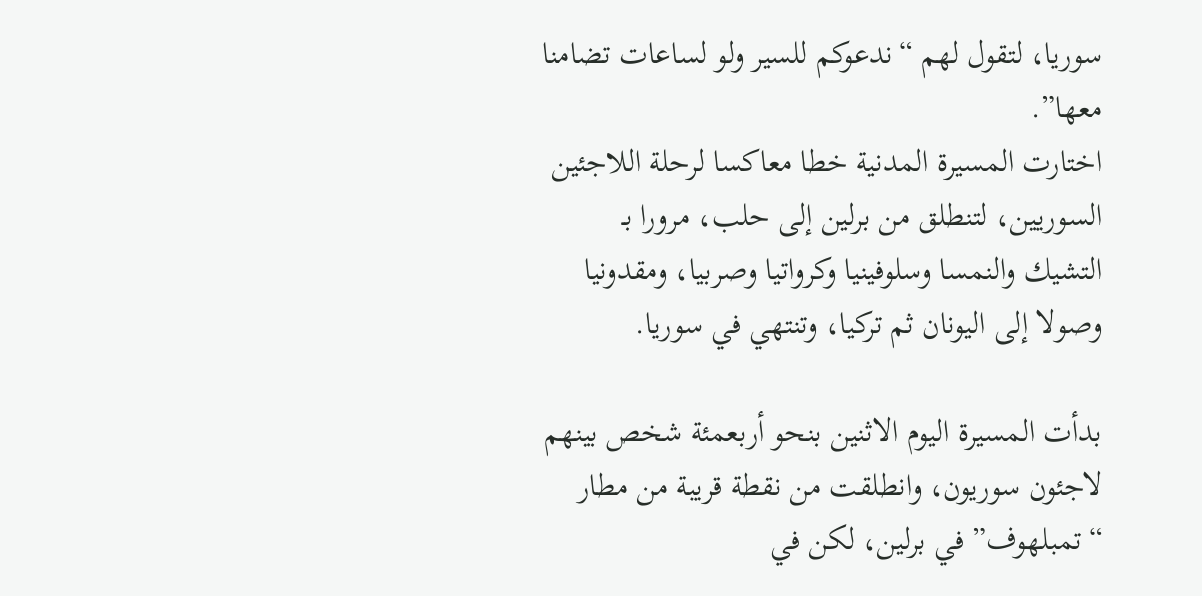سوريا، لتقول لهم “ندعوكم للسير ولو لساعات تضامنا معها”.
اختارت المسيرة المدنية خطا معاكسا لرحلة اللاجئين السوريين، لتنطلق من برلين إلى حلب، مرورا بـ التشيك والنمسا وسلوفينيا وكرواتيا وصربيا، ومقدونيا وصولا إلى اليونان ثم تركيا، وتنتهي في سوريا.

بدأت المسيرة اليوم الاثنين بنحو أربعمئة شخص بينهم لاجئون سوريون، وانطلقت من نقطة قريبة من مطار “تمبلهوف” في برلين، لكن في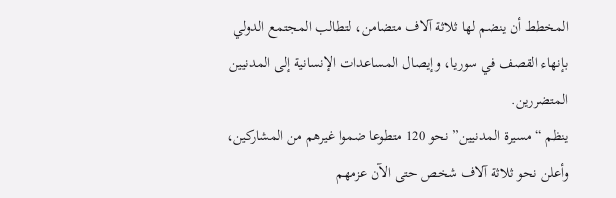المخطط أن ينضم لها ثلاثة آلاف متضامن، لتطالب المجتمع الدولي بإنهاء القصف في سوريا، وإيصال المساعدات الإنسانية إلى المدنيين المتضررين.
ينظم “مسيرة المدنيين” نحو 120 متطوعا ضموا غيرهم من المشاركين، وأعلن نحو ثلاثة آلاف شخص حتى الآن عزمهم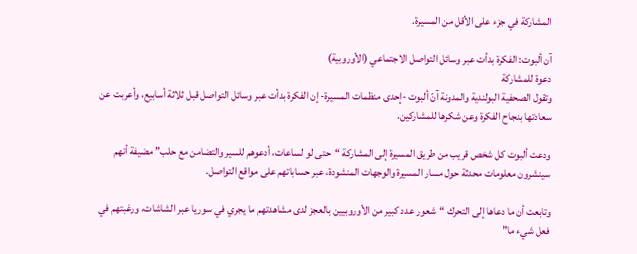المشاركة في جزء على الأقل من المسيرة.

آن ألبوت: الفكرة بدأت عبر وسائل التواصل الاجتماعي (الأوروبية)
دعوة للمشاركة
وتقول الصحفية البولندية والمدونة آنّ ألبوت -إحدى منظمات المسيرة- إن الفكرة بدأت عبر وسائل التواصل قبل ثلاثة أسابيع، وأعربت عن سعادتها بنجاح الفكرة وعن شكرها للمشاركين.

ودعت ألبوت كل شخص قريب من طريق المسيرة إلى المشاركة “حتى لو لساعات، أدعوهم للسير والتضامن مع حلب” مضيفة أنهم سينشرون معلومات محدثة حول مسار المسيرة والوجهات المنشودة، عبر حساباتهم على مواقع التواصل.

وتابعت أن ما دعاها إلى التحرك “شعور عدد كبير من الأوروبيين بالعجز لدى مشاهدتهم ما يجري في سوريا عبر الشاشات، ورغبتهم في فعل شيء ما”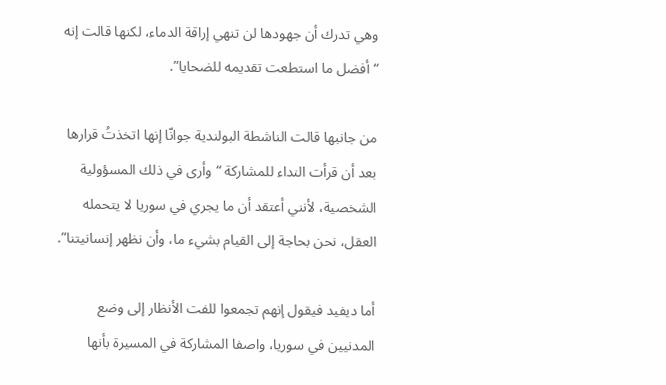وهي تدرك أن جهودها لن تنهي إراقة الدماء، لكنها قالت إنه “أفضل ما استطعت تقديمه للضحايا”.

من جانبها قالت الناشطة البولندية جوانّا إنها اتخذتُ قرارها بعد أن قرأت النداء للمشاركة “وأرى في ذلك المسؤولية الشخصية، لأنني أعتقد أن ما يجري في سوريا لا يتحمله العقل، نحن بحاجة إلى القيام بشيء ما، وأن نظهر إنسانيتنا”.

أما ديفيد فيقول إنهم تجمعوا للفت الأنظار إلى وضع المدنيين في سوريا، واصفا المشاركة في المسيرة بأنها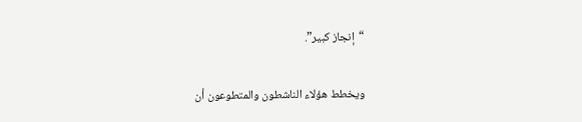“إنجاز كبير”.

ويخطط هؤلاء الناشطون والمتطوعون أن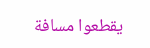يقطعوا مسافة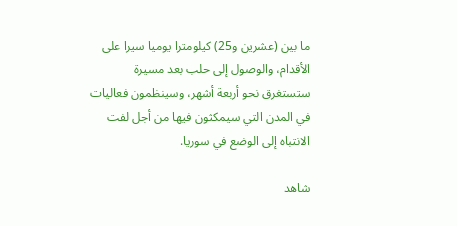ما بين (عشرين و25) كيلومترا يوميا سيرا على الأقدام، والوصول إلى حلب بعد مسيرة ستستغرق نحو أربعة أشهر، وسينظمون فعاليات في المدن التي سيمكثون فيها من أجل لفت الانتباه إلى الوضع في سوريا.

شاهد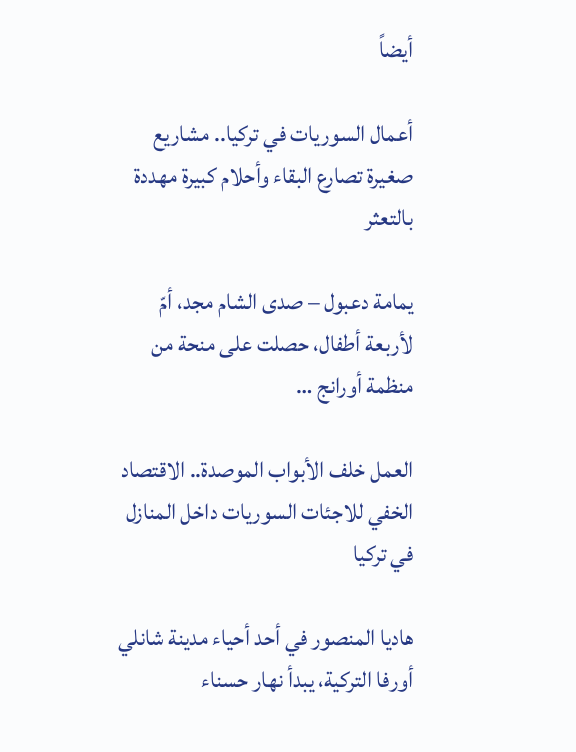أيضاً

أعمال السوريات في تركيا.. مشاريع صغيرة تصارع البقاء وأحلام كبيرة مهددة بالتعثر

يمامة دعبول – صدى الشام مجد، أمّ لأربعة أطفال، حصلت على منحة من منظمة أورانج …

العمل خلف الأبواب الموصدة.. الاقتصاد الخفي للاجئات السوريات داخل المنازل في تركيا

هاديا المنصور في أحد أحياء مدينة شانلي أورفا التركية، يبدأ نهار حسناء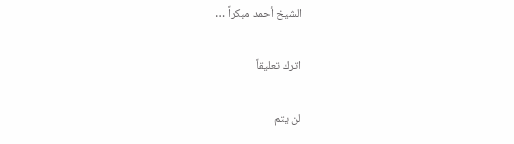الشيخ أحمد مبكراً …

اترك تعليقاً

لن يتم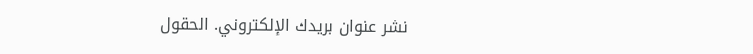نشر عنوان بريدك الإلكتروني. الحقول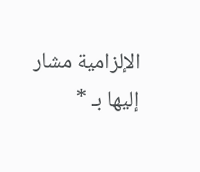الإلزامية مشار إليها بـ *